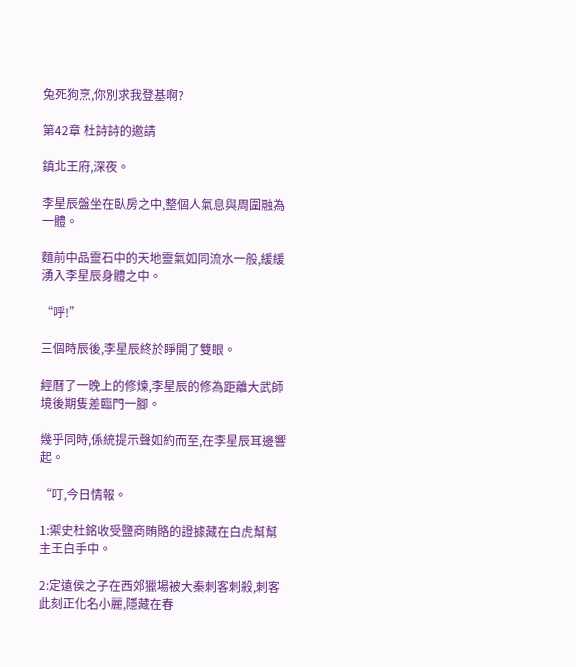兔死狗烹,你別求我登基啊?

第42章 杜詩詩的邀請

鎮北王府,深夜。

李星辰盤坐在臥房之中,整個人氣息與周圍融為一體。

麵前中品靈石中的天地靈氣如同流水一般,緩緩湧入李星辰身體之中。

“呼!”

三個時辰後,李星辰終於睜開了雙眼。

經曆了一晚上的修煉,李星辰的修為距離大武師境後期隻差臨門一腳。

幾乎同時,係統提示聲如約而至,在李星辰耳邊響起。

“叮,今日情報。

1:禦史杜銘收受鹽商賄賂的證據藏在白虎幫幫主王白手中。

2:定遠侯之子在西郊獵場被大秦刺客刺殺,刺客此刻正化名小麗,隱藏在春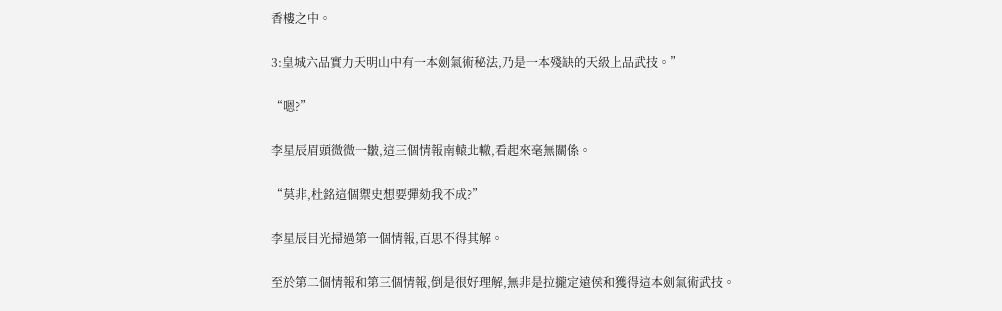香樓之中。

3:皇城六品實力天明山中有一本劍氣術秘法,乃是一本殘缺的天級上品武技。”

“嗯?”

李星辰眉頭微微一皺,這三個情報南轅北轍,看起來毫無關係。

“莫非,杜銘這個禦史想要彈劾我不成?”

李星辰目光掃過第一個情報,百思不得其解。

至於第二個情報和第三個情報,倒是很好理解,無非是拉攏定遠侯和獲得這本劍氣術武技。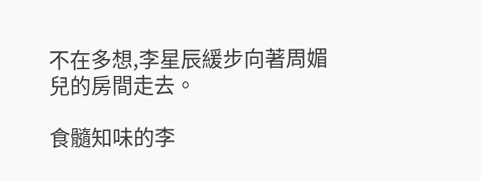不在多想,李星辰緩步向著周媚兒的房間走去。

食髓知味的李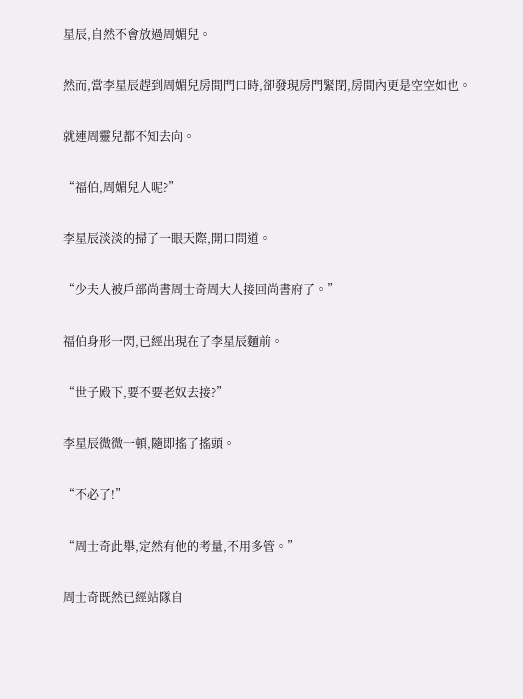星辰,自然不會放過周媚兒。

然而,當李星辰趕到周媚兒房間門口時,卻發現房門緊閉,房間內更是空空如也。

就連周靈兒都不知去向。

“福伯,周媚兒人呢?”

李星辰淡淡的掃了一眼天際,開口問道。

“少夫人被戶部尚書周士奇周大人接回尚書府了。”

福伯身形一閃,已經出現在了李星辰麵前。

“世子殿下,要不要老奴去接?”

李星辰微微一頓,隨即搖了搖頭。

“不必了!”

“周士奇此舉,定然有他的考量,不用多管。”

周士奇既然已經站隊自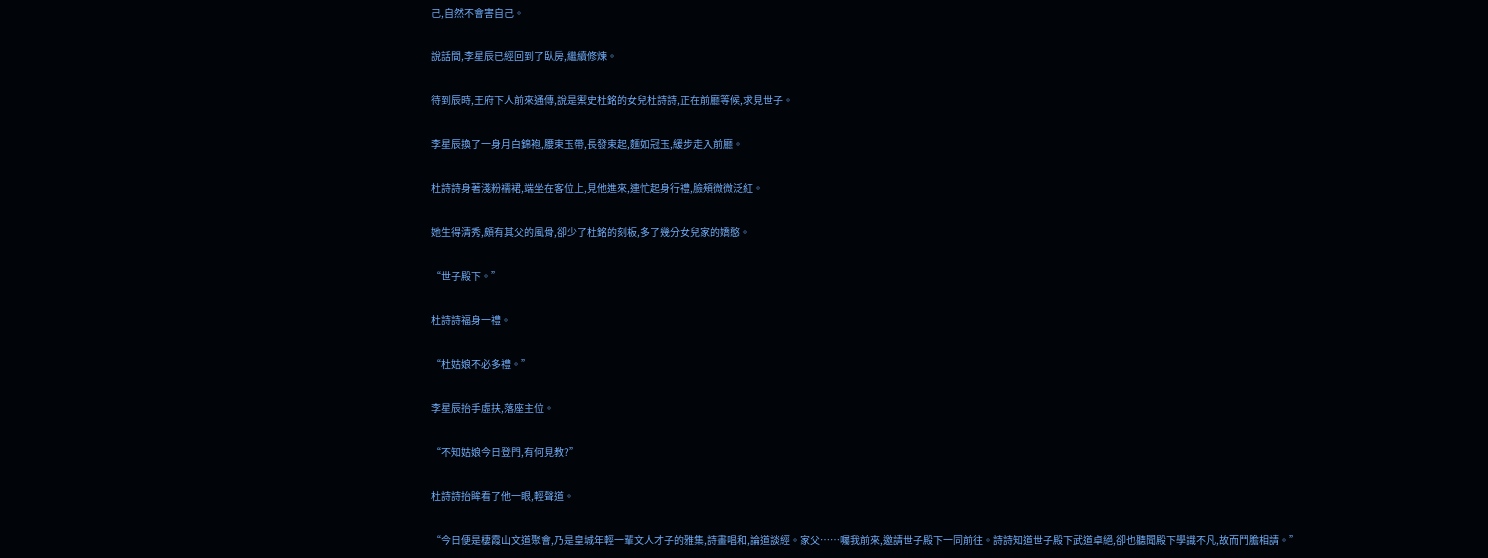己,自然不會害自己。

說話間,李星辰已經回到了臥房,繼續修煉。

待到辰時,王府下人前來通傳,說是禦史杜銘的女兒杜詩詩,正在前廳等候,求見世子。

李星辰換了一身月白錦袍,腰束玉帶,長發束起,麵如冠玉,緩步走入前廳。

杜詩詩身著淺粉襦裙,端坐在客位上,見他進來,連忙起身行禮,臉頰微微泛紅。

她生得清秀,頗有其父的風骨,卻少了杜銘的刻板,多了幾分女兒家的嬌憨。

“世子殿下。”

杜詩詩福身一禮。

“杜姑娘不必多禮。”

李星辰抬手虛扶,落座主位。

“不知姑娘今日登門,有何見教?”

杜詩詩抬眸看了他一眼,輕聲道。

“今日便是棲霞山文道聚會,乃是皇城年輕一輩文人才子的雅集,詩畫唱和,論道談經。家父……囑我前來,邀請世子殿下一同前往。詩詩知道世子殿下武道卓絕,卻也聽聞殿下學識不凡,故而鬥膽相請。”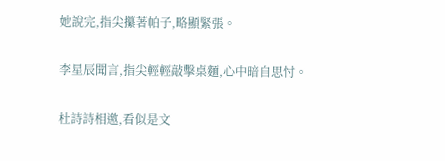她說完,指尖攥著帕子,略顯緊張。

李星辰聞言,指尖輕輕敲擊桌麵,心中暗自思忖。

杜詩詩相邀,看似是文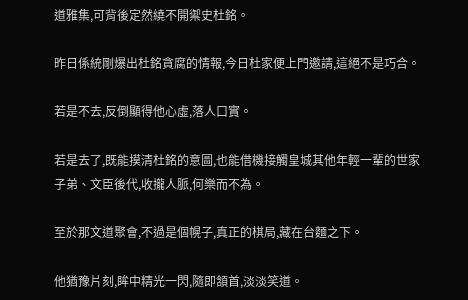道雅集,可背後定然繞不開禦史杜銘。

昨日係統剛爆出杜銘貪腐的情報,今日杜家便上門邀請,這絕不是巧合。

若是不去,反倒顯得他心虛,落人口實。

若是去了,既能摸清杜銘的意圖,也能借機接觸皇城其他年輕一輩的世家子弟、文臣後代,收攏人脈,何樂而不為。

至於那文道聚會,不過是個幌子,真正的棋局,藏在台麵之下。

他猶豫片刻,眸中精光一閃,隨即頷首,淡淡笑道。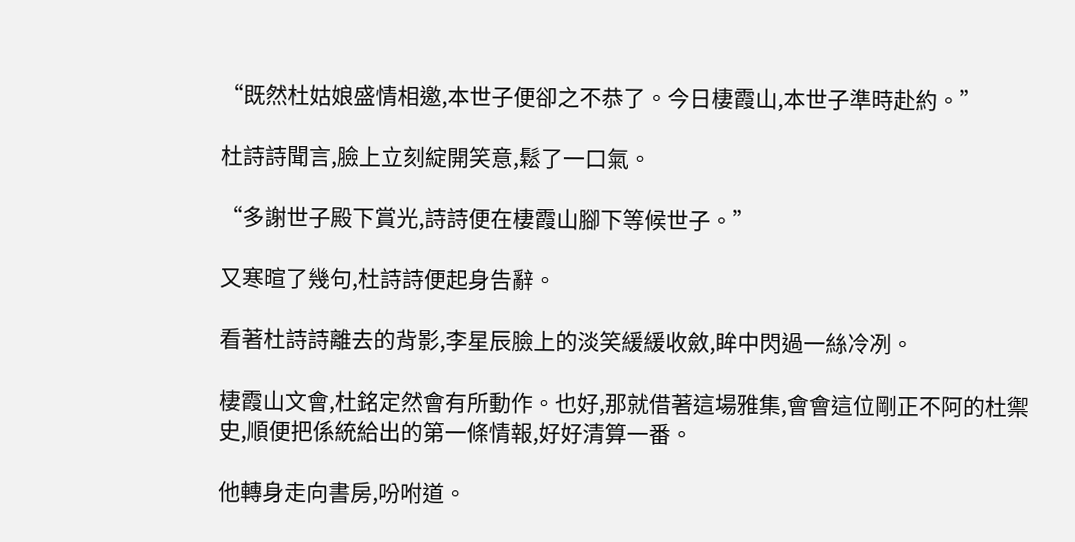“既然杜姑娘盛情相邀,本世子便卻之不恭了。今日棲霞山,本世子準時赴約。”

杜詩詩聞言,臉上立刻綻開笑意,鬆了一口氣。

“多謝世子殿下賞光,詩詩便在棲霞山腳下等候世子。”

又寒暄了幾句,杜詩詩便起身告辭。

看著杜詩詩離去的背影,李星辰臉上的淡笑緩緩收斂,眸中閃過一絲冷冽。

棲霞山文會,杜銘定然會有所動作。也好,那就借著這場雅集,會會這位剛正不阿的杜禦史,順便把係統給出的第一條情報,好好清算一番。

他轉身走向書房,吩咐道。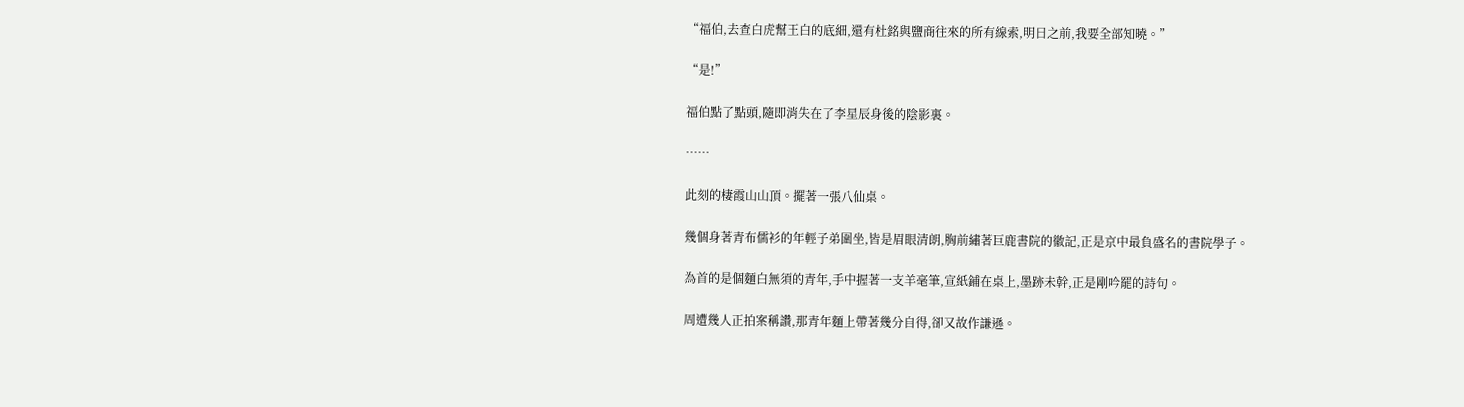“福伯,去查白虎幫王白的底細,還有杜銘與鹽商往來的所有線索,明日之前,我要全部知曉。”

“是!”

福伯點了點頭,隨即消失在了李星辰身後的陰影裏。

……

此刻的棲霞山山頂。擺著一張八仙桌。

幾個身著青布儒衫的年輕子弟圍坐,皆是眉眼清朗,胸前繡著巨鹿書院的徽記,正是京中最負盛名的書院學子。

為首的是個麵白無須的青年,手中握著一支羊毫筆,宣紙鋪在桌上,墨跡未幹,正是剛吟罷的詩句。

周遭幾人正拍案稱讚,那青年麵上帶著幾分自得,卻又故作謙遜。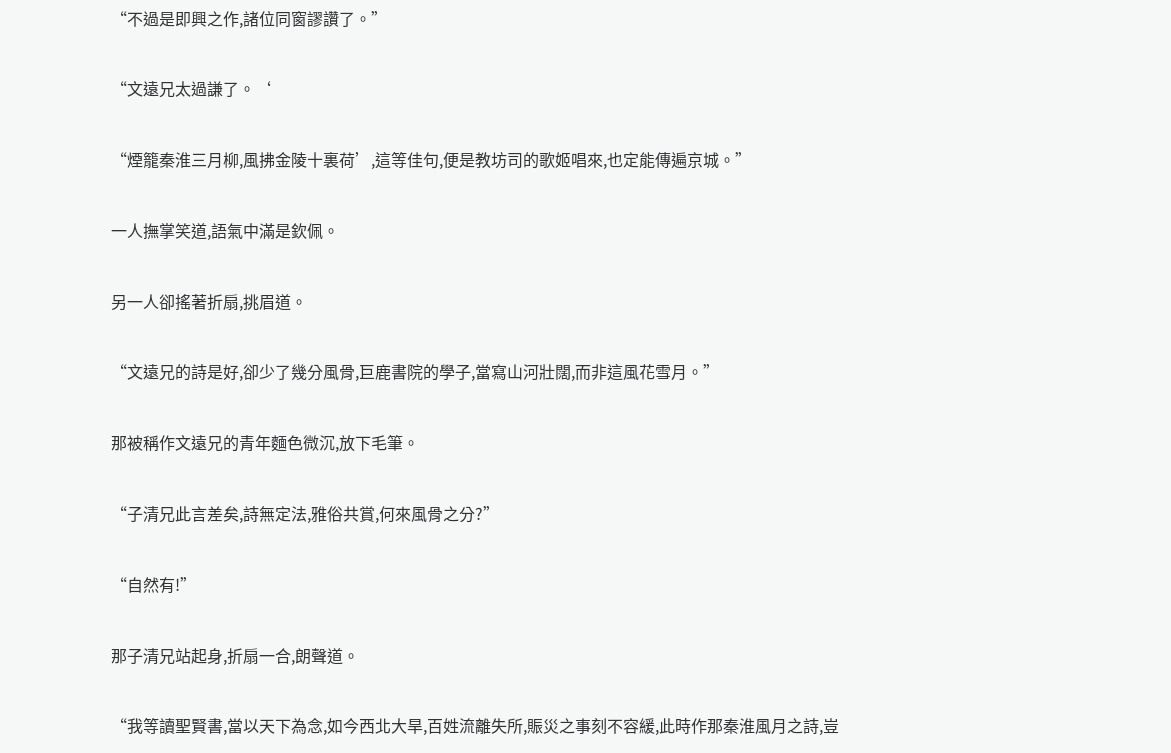“不過是即興之作,諸位同窗謬讚了。”

“文遠兄太過謙了。‘

“煙籠秦淮三月柳,風拂金陵十裏荷’,這等佳句,便是教坊司的歌姬唱來,也定能傳遍京城。”

一人撫掌笑道,語氣中滿是欽佩。

另一人卻搖著折扇,挑眉道。

“文遠兄的詩是好,卻少了幾分風骨,巨鹿書院的學子,當寫山河壯闊,而非這風花雪月。”

那被稱作文遠兄的青年麵色微沉,放下毛筆。

“子清兄此言差矣,詩無定法,雅俗共賞,何來風骨之分?”

“自然有!”

那子清兄站起身,折扇一合,朗聲道。

“我等讀聖賢書,當以天下為念,如今西北大旱,百姓流離失所,賑災之事刻不容緩,此時作那秦淮風月之詩,豈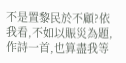不是置黎民於不顧?依我看,不如以賑災為題,作詩一首,也算盡我等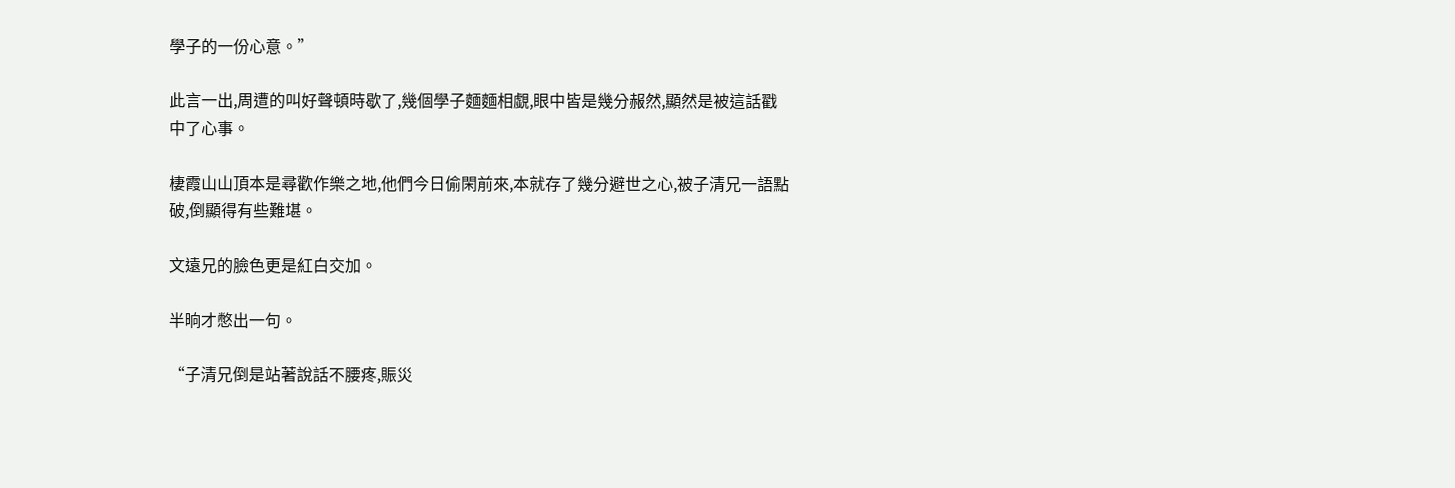學子的一份心意。”

此言一出,周遭的叫好聲頓時歇了,幾個學子麵麵相覷,眼中皆是幾分赧然,顯然是被這話戳中了心事。

棲霞山山頂本是尋歡作樂之地,他們今日偷閑前來,本就存了幾分避世之心,被子清兄一語點破,倒顯得有些難堪。

文遠兄的臉色更是紅白交加。

半晌才憋出一句。

“子清兄倒是站著說話不腰疼,賑災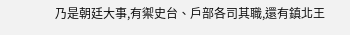乃是朝廷大事,有禦史台、戶部各司其職,還有鎮北王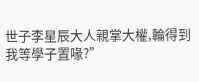世子李星辰大人親掌大權,輪得到我等學子置喙?”